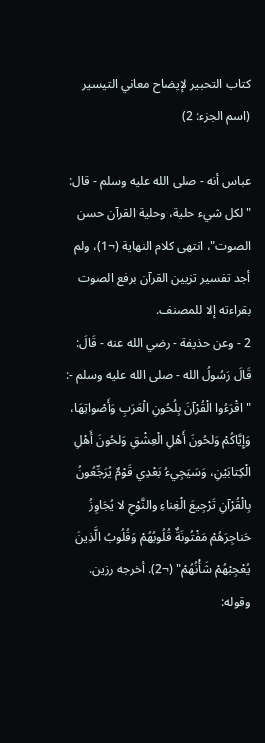كتاب التحبير لإيضاح معاني التيسير (اسم الجزء: 2)

عباس أنه - صلى الله عليه وسلم - قال: "لكل شيء حلية، وحلية القرآن حسن الصوت"، انتهى كلام النهاية (¬1)، ولم أجد تفسير تزيين القرآن برفع الصوت بقراءته إلا للمصنف.
2 - وعن حذيفة - رضي الله عنه - قَالَ: قَالَ رَسُولُ الله - صلى الله عليه وسلم -: "اقْرَءُوا الْقُرْآنَ بِلُحُونِ الْعَرَبِ وَأَصْواتِهَا، وَإِيَّاكُمْ وَلحُونَ أَهْلِ الْعِشْقِ وَلحُونَ أَهْلِ الْكِتابَيْنِ، وَسَيَجِيءُ بَعْدِي قَوْمٌ يُرَجِّعُونُ بِالْقُرْآنِ تَرْجِيعَ الْغِناءِ والنَّوْحِ لا يُجَاوِزُ حَناجِرَهُمْ مَفْتُونَةٌ قُلُوبُهُمْ وَقُلُوبُ الَّذِينَ يُعْجِبْهُمْ شَأْنُهُمْ" (¬2). أخرجه رزين.
وقوله: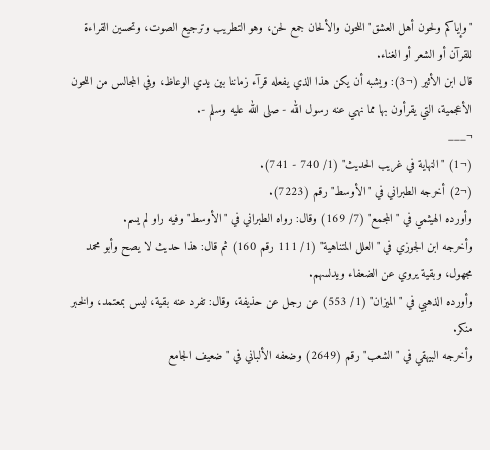"وإياكم ولحون أهل العشق" اللحون والألحان جمع لحن، وهو التطريب وترجيع الصوت، وتحسين القراءة للقرآن أو الشعر أو الغناء.
قال ابن الأثير (¬3): ويشبه أن يكن هذا الذي يفعله قرآء زماننا بين يدي الوعاظ، وفي المجالس من اللحون الأعجمية، التي يقرأون بها مما نهي عنه رسول الله - صلى الله عليه وسلم -.
¬___
(¬1) "النهاية في غريب الحديث" (1/ 740 - 741).
(¬2) أخرجه الطبراني في "الأوسط" رقم (7223).
وأورده الهيثمي في "المجمع" (7/ 169) وقال: رواه الطبراني في "الأوسط" وفيه راو لم يسم.
وأخرجه ابن الجوزي في "العلل المتناهية" (1/ 111 رقم 160) ثم قال: هذا حديث لا يصح وأبو محمد مجهول، وبقية يروي عن الضعفاء ويدلسهم.
وأورده الذهبي في "الميزان" (1/ 553) عن رجل عن حذيفة، وقال: تفرد عنه بقية، ليس بمعتمد، والخبر منكر.
وأخرجه البيهقي في "الشعب" رقم (2649) وضعفه الألباني في "ضعيف الجامع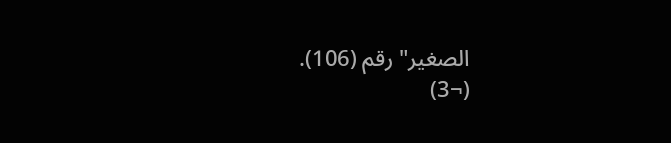الصغير" رقم (106).
(¬3)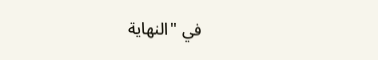في "النهاية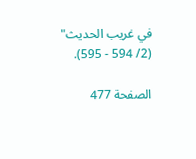في غريب الحديث" (2/ 594 - 595).

الصفحة 477